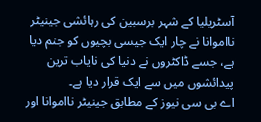آسٹریلیا کے شہر برسبین کی رہائشی جینیٹر نااموانا نے چار ایک جیسی بچیوں کو جنم دیا ہے، جسے ڈاکٹروں نے دنیا کی نایاب ترین پیدائشوں میں سے ایک قرار دیا ہے۔
اے بی سی نیوز کے مطابق جینیٹر نااموانا اور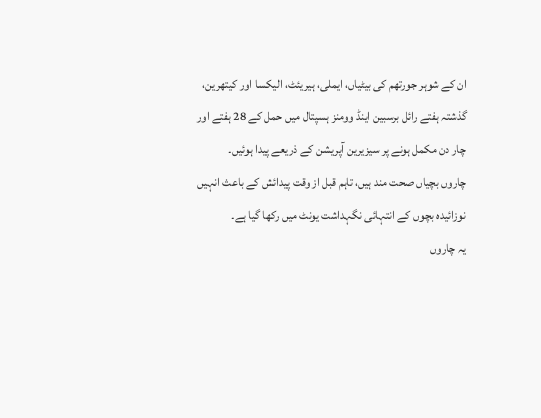ان کے شوہر جورتھم کی بیٹیاں، ایملی، ہیریئٹ، الیکسا اور کیتھرین، گذشتہ ہفتے رائل برسبین اینڈ وومنز ہسپتال میں حمل کے 28 ہفتے اور چار دن مکمل ہونے پر سیزیرین آپریشن کے ذریعے پیدا ہوئیں۔
چاروں بچیاں صحت مند ہیں، تاہم قبل از وقت پیدائش کے باعث انہیں نوزائیدہ بچوں کے انتہائی نگہداشت یونٹ میں رکھا گیا ہے۔
یہ چاروں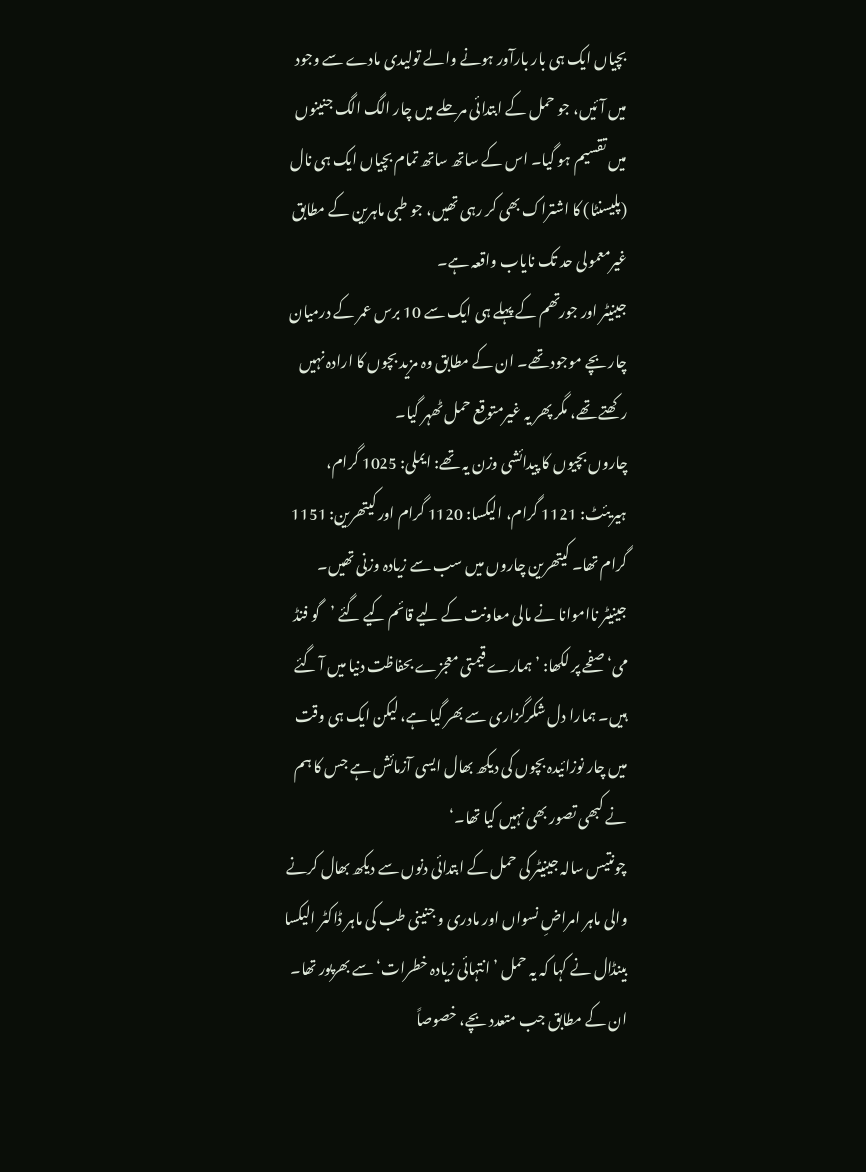بچیاں ایک ہی بار بارآور ہونے والے تولیدی مادے سے وجود میں آئیں، جو حمل کے ابتدائی مرحلے میں چار الگ الگ جنینوں میں تقسیم ہو گیا۔ اس کے ساتھ ساتھ تمام بچیاں ایک ہی نال (پلیسنٹا) کا اشتراک بھی کر رہی تھیں، جو طبی ماہرین کے مطابق غیرمعمولی حد تک نایاب واقعہ ہے۔
جینیٹر اور جورتھم کے پہلے ہی ایک سے 10 برس عمر کے درمیان چار بچے موجود تھے۔ ان کے مطابق وہ مزید بچوں کا ارادہ نہیں رکھتے تھے، مگر پھر یہ غیرمتوقع حمل ٹھہر گیا۔
چاروں بچیوں کا پیدائشی وزن یہ تھے: ایملی: 1025 گرام، ہیریئٹ: 1121 گرام، الیکسا: 1120 گرام اور کیتھرین: 1151 گرام تھا۔ کیتھرین چاروں میں سب سے زیادہ وزنی تھیں۔
جینیٹر نااموانا نے مالی معاونت کے لیے قائم کیے گئے ’گو فنڈ می‘ صفحے پر لکھا: ’ہمارے قیمتی معجزے بحفاظت دنیا میں آ گئے ہیں۔ ہمارا دل شکرگزاری سے بھر گیا ہے، لیکن ایک ہی وقت میں چار نوزائیدہ بچوں کی دیکھ بھال ایسی آزمائش ہے جس کا ہم نے کبھی تصور بھی نہیں کیا تھا۔‘
چونتیس سالہ جینیٹر کی حمل کے ابتدائی دنوں سے دیکھ بھال کرنے والی ماہر امراضِ نسواں اور مادری و جنینی طب کی ماہر ڈاکٹر الیکسا بینڈال نے کہا کہ یہ حمل ’انتہائی زیادہ خطرات‘ سے بھرپور تھا۔
ان کے مطابق جب متعدد بچے، خصوصاً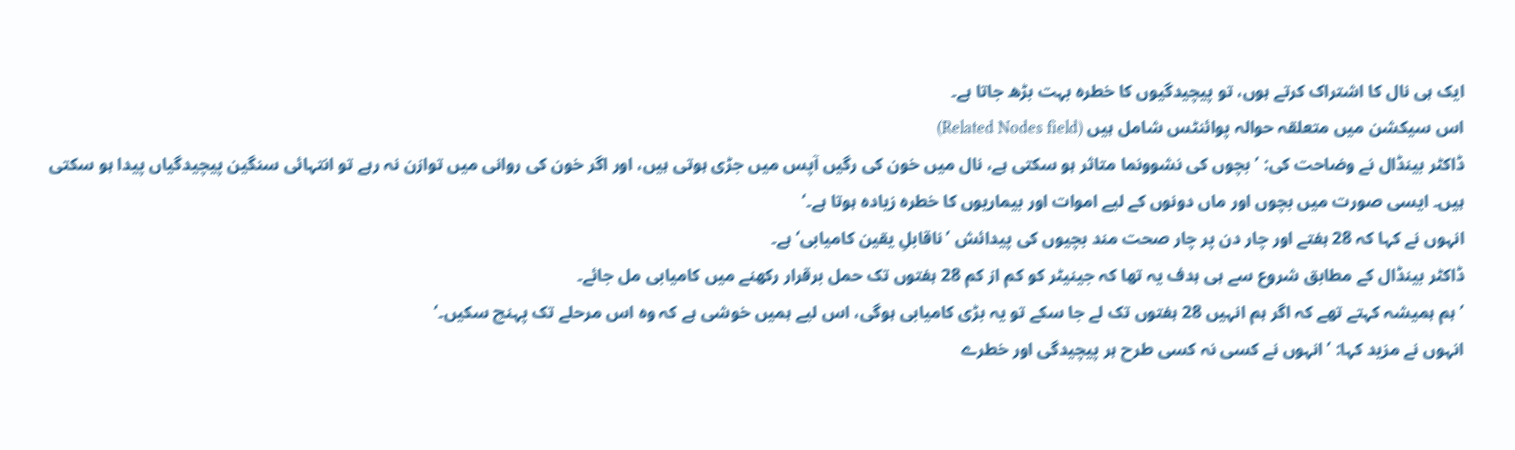ایک ہی نال کا اشتراک کرتے ہوں، تو پیچیدگیوں کا خطرہ بہت بڑھ جاتا ہے۔
اس سیکشن میں متعلقہ حوالہ پوائنٹس شامل ہیں (Related Nodes field)
ڈاکٹر بینڈال نے وضاحت کی: ’بچوں کی نشوونما متاثر ہو سکتی ہے، نال میں خون کی رگیں آپس میں جڑی ہوتی ہیں، اور اگر خون کی روانی میں توازن نہ رہے تو انتہائی سنگین پیچیدگیاں پیدا ہو سکتی ہیں۔ ایسی صورت میں بچوں اور ماں دونوں کے لیے اموات اور بیماریوں کا خطرہ زیادہ ہوتا ہے۔‘
انہوں نے کہا کہ 28 ہفتے اور چار دن پر چار صحت مند بچیوں کی پیدائش ’ناقابلِ یقین کامیابی‘ ہے۔
ڈاکٹر بینڈال کے مطابق شروع سے ہی ہدف یہ تھا کہ جینیٹر کو کم از کم 28 ہفتوں تک حمل برقرار رکھنے میں کامیابی مل جائے۔
’ہم ہمیشہ کہتے تھے کہ اگر ہم انہیں 28 ہفتوں تک لے جا سکے تو یہ بڑی کامیابی ہوگی، اس لیے ہمیں خوشی ہے کہ وہ اس مرحلے تک پہنچ سکیں۔‘
انہوں نے مزید کہا: ’انہوں نے کسی نہ کسی طرح ہر پیچیدگی اور خطرے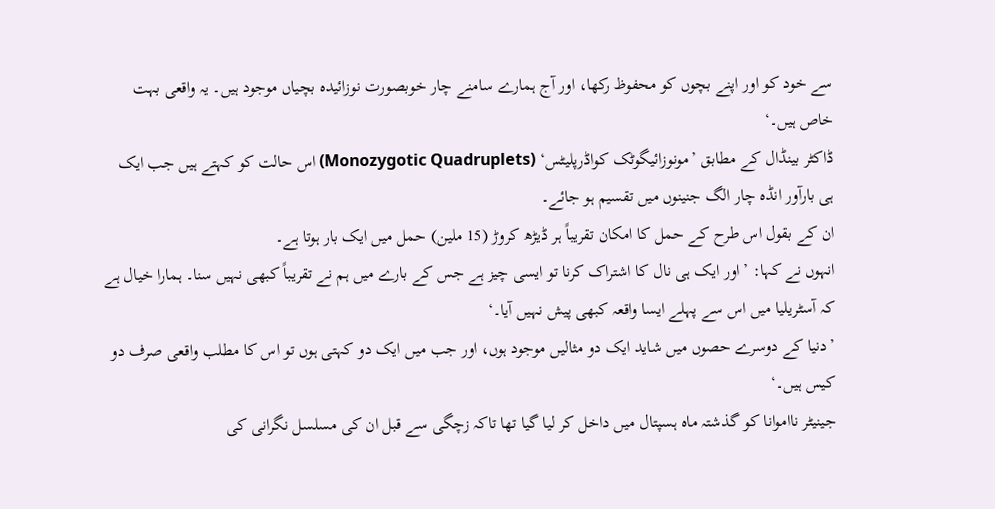سے خود کو اور اپنے بچوں کو محفوظ رکھا، اور آج ہمارے سامنے چار خوبصورت نوزائیدہ بچیاں موجود ہیں۔ یہ واقعی بہت خاص ہیں۔‘
ڈاکٹر بینڈال کے مطابق ’مونوزائیگوٹک کواڈرپلیٹس‘ (Monozygotic Quadruplets) اس حالت کو کہتے ہیں جب ایک ہی بارآور انڈہ چار الگ جنینوں میں تقسیم ہو جائے۔
ان کے بقول اس طرح کے حمل کا امکان تقریباً ہر ڈیڑھ کروڑ (15 ملین) حمل میں ایک بار ہوتا ہے۔
انہوں نے کہا: ’اور ایک ہی نال کا اشتراک کرنا تو ایسی چیز ہے جس کے بارے میں ہم نے تقریباً کبھی نہیں سنا۔ ہمارا خیال ہے کہ آسٹریلیا میں اس سے پہلے ایسا واقعہ کبھی پیش نہیں آیا۔‘
’دنیا کے دوسرے حصوں میں شاید ایک دو مثالیں موجود ہوں، اور جب میں ایک دو کہتی ہوں تو اس کا مطلب واقعی صرف دو کیس ہیں۔‘
جینیٹر نااموانا کو گذشتہ ماہ ہسپتال میں داخل کر لیا گیا تھا تاکہ زچگی سے قبل ان کی مسلسل نگرانی کی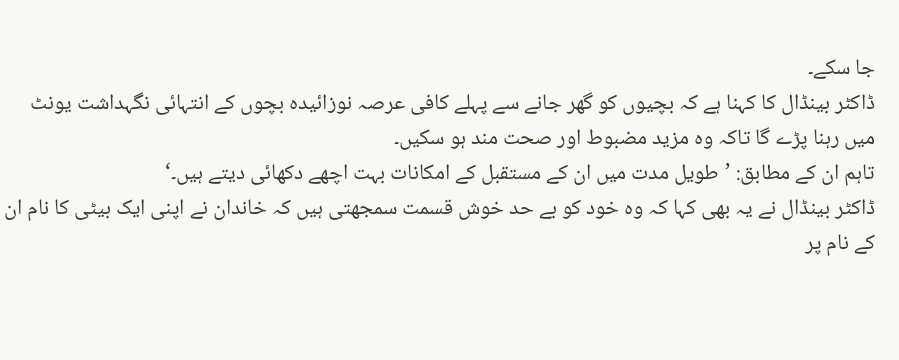جا سکے۔
ڈاکٹر بینڈال کا کہنا ہے کہ بچیوں کو گھر جانے سے پہلے کافی عرصہ نوزائیدہ بچوں کے انتہائی نگہداشت یونٹ میں رہنا پڑے گا تاکہ وہ مزید مضبوط اور صحت مند ہو سکیں۔
تاہم ان کے مطابق: ’طویل مدت میں ان کے مستقبل کے امکانات بہت اچھے دکھائی دیتے ہیں۔‘
ڈاکٹر بینڈال نے یہ بھی کہا کہ وہ خود کو بے حد خوش قسمت سمجھتی ہیں کہ خاندان نے اپنی ایک بیٹی کا نام ان کے نام پر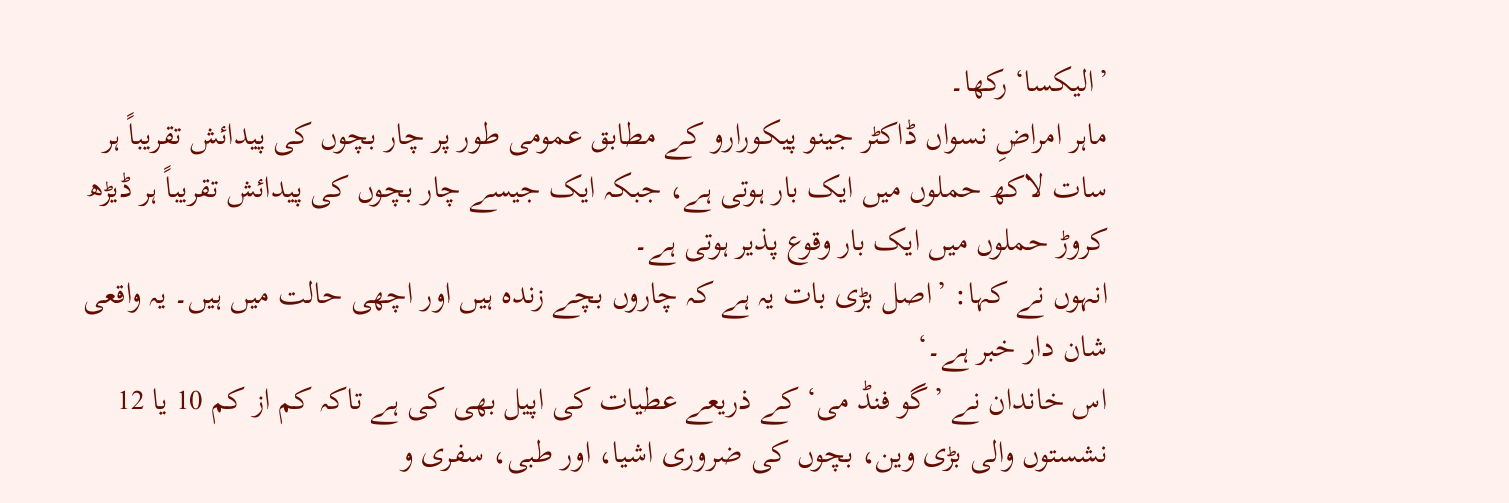’الیکسا‘ رکھا۔
ماہر امراضِ نسواں ڈاکٹر جینو پیکورارو کے مطابق عمومی طور پر چار بچوں کی پیدائش تقریباً ہر سات لاکھ حملوں میں ایک بار ہوتی ہے، جبکہ ایک جیسے چار بچوں کی پیدائش تقریباً ہر ڈیڑھ کروڑ حملوں میں ایک بار وقوع پذیر ہوتی ہے۔
انہوں نے کہا: ’اصل بڑی بات یہ ہے کہ چاروں بچے زندہ ہیں اور اچھی حالت میں ہیں۔ یہ واقعی شان دار خبر ہے۔‘
اس خاندان نے ’گو فنڈ می‘ کے ذریعے عطیات کی اپیل بھی کی ہے تاکہ کم از کم 10 یا 12 نشستوں والی بڑی وین، بچوں کی ضروری اشیا، اور طبی، سفری و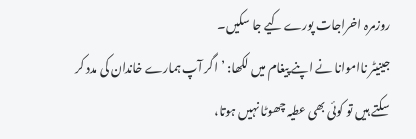روزمرہ اخراجات پورے کیے جا سکیں۔
جینیٹر نااموانا نے اپنے پیغام میں لکھا: ’اگر آپ ہمارے خاندان کی مدد کر سکتے ہیں تو کوئی بھی عطیہ چھوٹا نہیں ہوتا،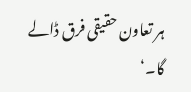ہر تعاون حقیقی فرق ڈالے گا۔‘